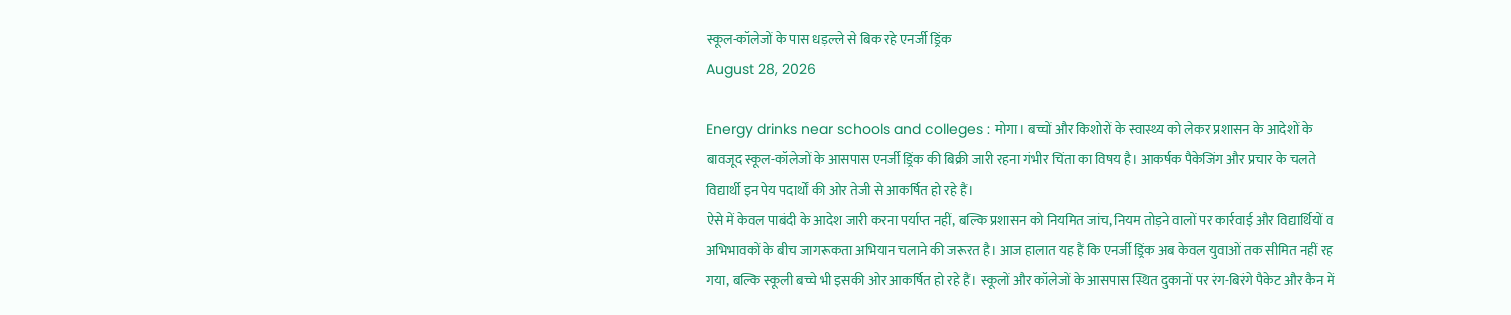स्कूल-कॉलेजों के पास धड़ल्ले से बिक रहे एनर्जी ड्रिंक
August 28, 2026

Energy drinks near schools and colleges : मोगा। बच्चों और किशोरों के स्वास्थ्य को लेकर प्रशासन के आदेशों के बावजूद स्कूल-कॉलेजों के आसपास एनर्जी ड्रिंक की बिक्री जारी रहना गंभीर चिंता का विषय है। आकर्षक पैकेजिंग और प्रचार के चलते विद्यार्थी इन पेय पदार्थों की ओर तेजी से आकर्षित हो रहे हैं।
ऐसे में केवल पाबंदी के आदेश जारी करना पर्याप्त नहीं, बल्कि प्रशासन को नियमित जांच, नियम तोड़ने वालों पर कार्रवाई और विद्यार्थियों व अभिभावकों के बीच जागरूकता अभियान चलाने की जरूरत है। आज हालात यह हैं कि एनर्जी ड्रिंक अब केवल युवाओं तक सीमित नहीं रह गया, बल्कि स्कूली बच्चे भी इसकी ओर आकर्षित हो रहे हैं। स्कूलों और कॉलेजों के आसपास स्थित दुकानों पर रंग-बिरंगे पैकेट और कैन में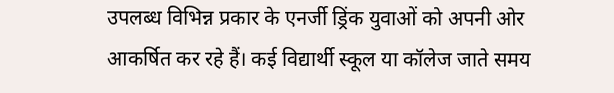उपलब्ध विभिन्न प्रकार के एनर्जी ड्रिंक युवाओं को अपनी ओर आकर्षित कर रहे हैं। कई विद्यार्थी स्कूल या कॉलेज जाते समय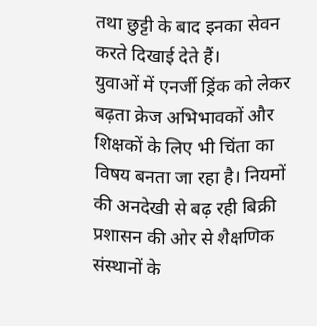तथा छुट्टी के बाद इनका सेवन करते दिखाई देते हैं।
युवाओं में एनर्जी ड्रिंक को लेकर बढ़ता क्रेज अभिभावकों और शिक्षकों के लिए भी चिंता का विषय बनता जा रहा है। नियमों की अनदेखी से बढ़ रही बिक्री प्रशासन की ओर से शैक्षणिक संस्थानों के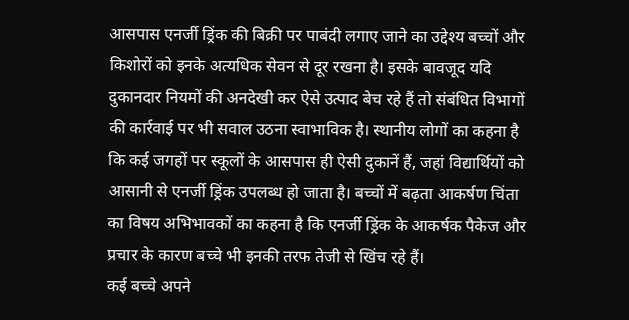आसपास एनर्जी ड्रिंक की बिक्री पर पाबंदी लगाए जाने का उद्देश्य बच्चों और किशोरों को इनके अत्यधिक सेवन से दूर रखना है। इसके बावजूद यदि दुकानदार नियमों की अनदेखी कर ऐसे उत्पाद बेच रहे हैं तो संबंधित विभागों की कार्रवाई पर भी सवाल उठना स्वाभाविक है। स्थानीय लोगों का कहना है कि कई जगहों पर स्कूलों के आसपास ही ऐसी दुकानें हैं, जहां विद्यार्थियों को आसानी से एनर्जी ड्रिंक उपलब्ध हो जाता है। बच्चों में बढ़ता आकर्षण चिंता का विषय अभिभावकों का कहना है कि एनर्जी ड्रिंक के आकर्षक पैकेज और प्रचार के कारण बच्चे भी इनकी तरफ तेजी से खिंच रहे हैं।
कई बच्चे अपने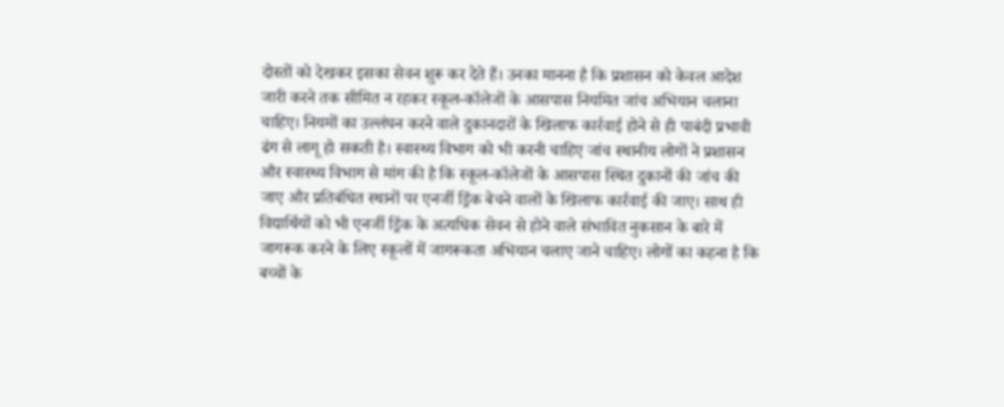दोस्तों को देखकर इसका सेवन शुरू कर देते हैं। उनका मानना है कि प्रशासन को केवल आदेश जारी करने तक सीमित न रहकर स्कूल-कॉलेजों के आसपास नियमित जांच अभियान चलाना चाहिए। नियमों का उल्लंघन करने वाले दुकानदारों के खिलाफ कार्रवाई होने से ही पाबंदी प्रभावी ढंग से लागू हो सकती है। स्वास्थ्य विभाग को भी करनी चाहिए जांच स्थानीय लोगों ने प्रशासन और स्वास्थ्य विभाग से मांग की है कि स्कूल-कॉलेजों के आसपास स्थित दुकानों की जांच की जाए और प्रतिबंधित स्थानों पर एनर्जी ड्रिंक बेचने वालों के खिलाफ कार्रवाई की जाए। साथ ही विद्यार्थियों को भी एनर्जी ड्रिंक के अत्यधिक सेवन से होने वाले संभावित नुकसान के बारे में जागरूक करने के लिए स्कूलों में जागरूकता अभियान चलाए जाने चाहिए। लोगों का कहना है कि बच्चों के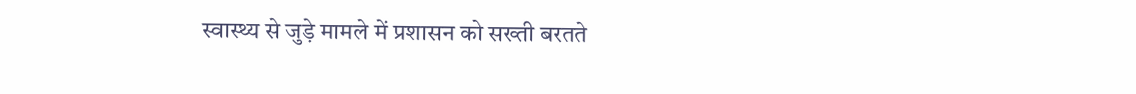स्वास्थ्य से जुड़े मामले में प्रशासन को सख्ती बरतते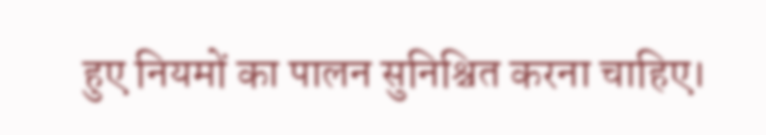हुए नियमों का पालन सुनिश्चित करना चाहिए।